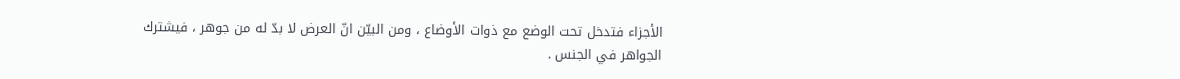الأجزاء فتدخل تحت الوضع مع ذوات الأوضاع ، ومن البيّن انّ العرض لا بدّ له من جوهر ، فيشترك الجواهر في الجنس .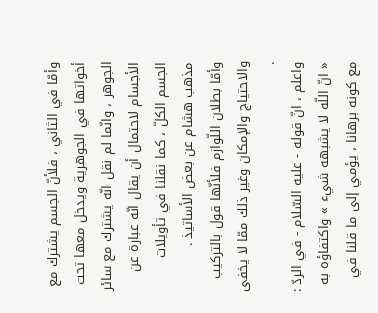وأمّا في الثاني ، فلأنّ الجسم يشترك مع أخواتها في الجوهرية ويدخل معها تحت الجوهر ، وانّما لم نقل انّه يشترك مع سائر الأجسام لاحتمال أن يقال انّه عبارة عن الجسم الكلّ ، كما نقلنا في تأويلات مذهب هشام عن بعض الأساتيذ .
وأمّا بطلان اللّوازم فلأنّها قول بالتركيب والاحتياج والإمكان وغير ذلك ممّا لا يخفى .
واعلم ، انّ قوله - عليه السّلام - في الردّ : « انّ اللّه لا يشبهه شيء » واكتفاؤه به مع كونه برهانا ، يؤمي إلى ما قلنا في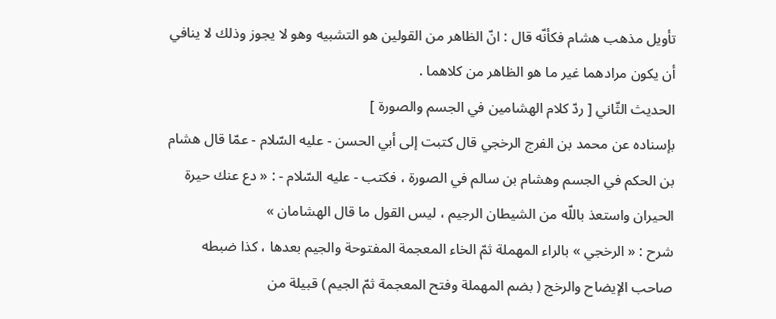تأويل مذهب هشام فكأنّه قال : انّ الظاهر من القولين هو التشبيه وهو لا يجوز وذلك لا ينافي أن يكون مرادهما غير ما هو الظاهر من كلاهما .
الحديث الثّاني [ ردّ كلام الهشامين في الجسم والصورة ]
بإسناده عن محمد بن الفرج الرخجي قال كتبت إلى أبي الحسن - عليه السّلام - عمّا قال هشام بن الحكم في الجسم وهشام بن سالم في الصورة ، فكتب - عليه السّلام - : « دع عنك حيرة الحيران واستعذ باللّه من الشيطان الرجيم ، ليس القول ما قال الهشامان »
شرح : « الرخجي » بالراء المهملة ثمّ الخاء المعجمة المفتوحة والجيم بعدها ، كذا ضبطه صاحب الإيضاح والرخج ( بضم المهملة وفتح المعجمة ثمّ الجيم ) قبيلة من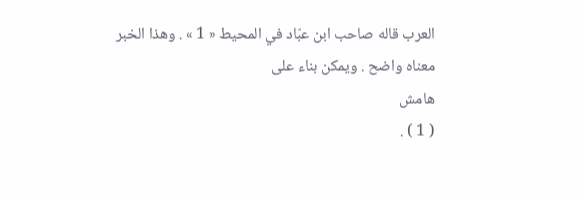العرب قاله صاحب ابن عبّاد في المحيط « 1 » . وهذا الخبر معناه واضح . ويمكن بناء على
هامش
( 1 ) .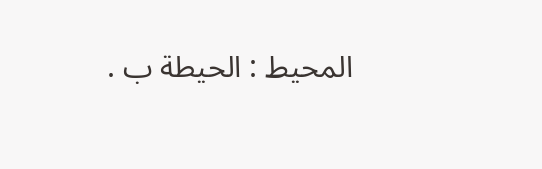المحيط : الحيطة ب .